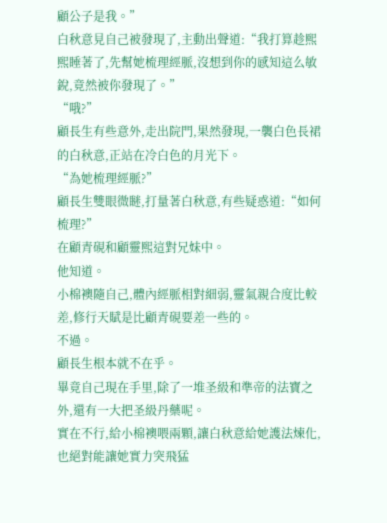顧公子是我。”
白秋意見自己被發現了,主動出聲道:“我打算趁熙熙睡著了,先幫她梳理經脈,沒想到你的感知這么敏銳,竟然被你發現了。”
“哦?”
顧長生有些意外,走出院門,果然發現,一襲白色長裙的白秋意,正站在冷白色的月光下。
“為她梳理經脈?”
顧長生雙眼微瞇,打量著白秋意,有些疑惑道:“如何梳理?”
在顧青硯和顧靈熙這對兄妹中。
他知道。
小棉襖隨自己,體內經脈相對細弱,靈氣親合度比較差,修行天賦是比顧青硯要差一些的。
不過。
顧長生根本就不在乎。
畢竟自己現在手里,除了一堆圣級和準帝的法寶之外,還有一大把圣級丹藥呢。
實在不行,給小棉襖喂兩顆,讓白秋意給她護法煉化,也絕對能讓她實力突飛猛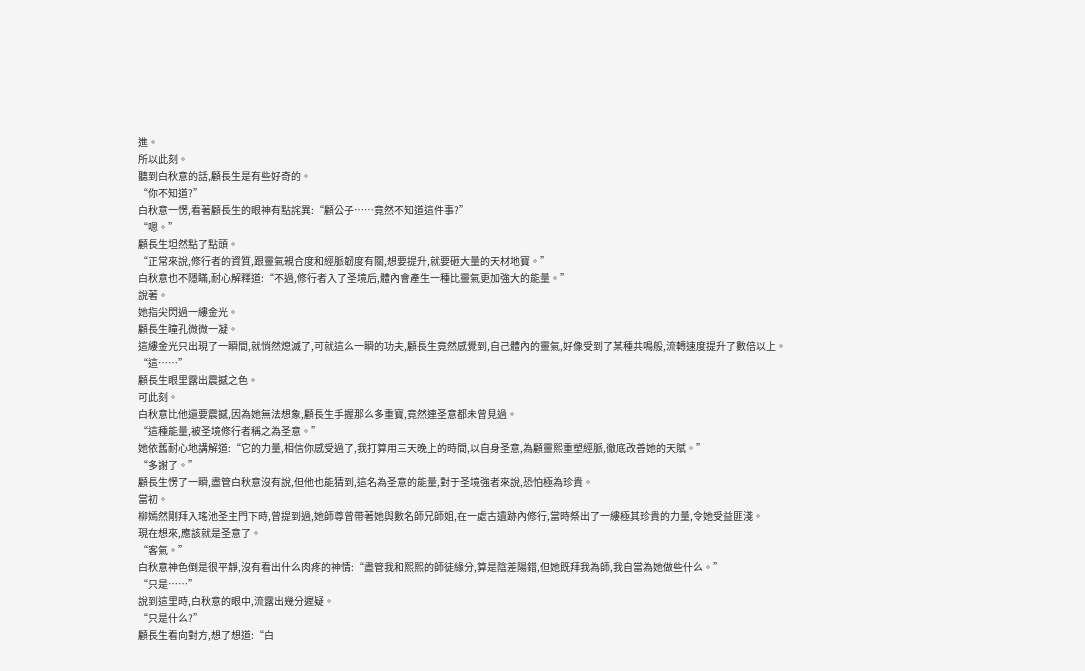進。
所以此刻。
聽到白秋意的話,顧長生是有些好奇的。
“你不知道?”
白秋意一愣,看著顧長生的眼神有點詫異:“顧公子……竟然不知道這件事?”
“嗯。”
顧長生坦然點了點頭。
“正常來說,修行者的資質,跟靈氣親合度和經脈韌度有關,想要提升,就要砸大量的天材地寶。”
白秋意也不隱瞞,耐心解釋道:“不過,修行者入了圣境后,體內會產生一種比靈氣更加強大的能量。”
說著。
她指尖閃過一縷金光。
顧長生瞳孔微微一凝。
這縷金光只出現了一瞬間,就悄然熄滅了,可就這么一瞬的功夫,顧長生竟然感覺到,自己體內的靈氣,好像受到了某種共鳴般,流轉速度提升了數倍以上。
“這……”
顧長生眼里露出震撼之色。
可此刻。
白秋意比他還要震撼,因為她無法想象,顧長生手握那么多重寶,竟然連圣意都未曾見過。
“這種能量,被圣境修行者稱之為圣意。”
她依舊耐心地講解道:“它的力量,相信你感受過了,我打算用三天晚上的時間,以自身圣意,為顧靈熙重塑經脈,徹底改善她的天賦。”
“多謝了。”
顧長生愣了一瞬,盡管白秋意沒有說,但他也能猜到,這名為圣意的能量,對于圣境強者來說,恐怕極為珍貴。
當初。
柳嫣然剛拜入瑤池圣主門下時,曾提到過,她師尊曾帶著她與數名師兄師姐,在一處古遺跡內修行,當時祭出了一縷極其珍貴的力量,令她受益匪淺。
現在想來,應該就是圣意了。
“客氣。”
白秋意神色倒是很平靜,沒有看出什么肉疼的神情:“盡管我和熙熙的師徒緣分,算是陰差陽錯,但她既拜我為師,我自當為她做些什么。”
“只是……”
說到這里時,白秋意的眼中,流露出幾分遲疑。
“只是什么?”
顧長生看向對方,想了想道:“白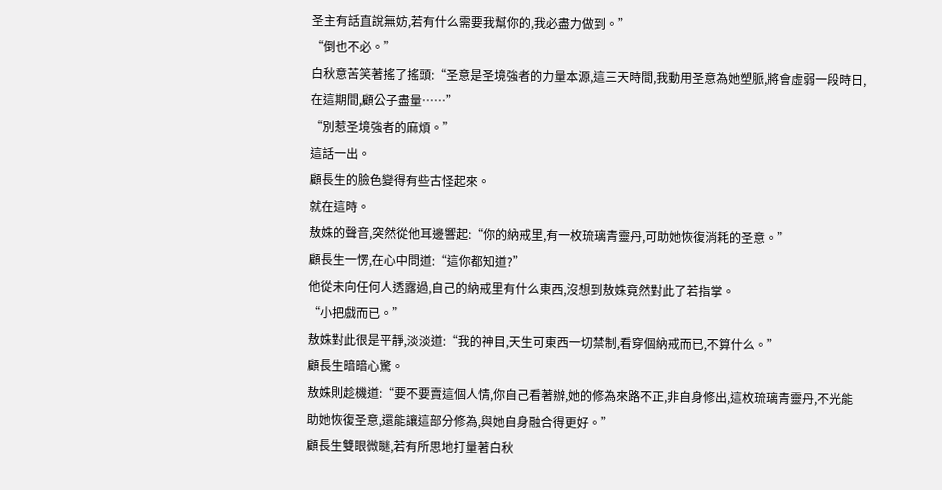圣主有話直說無妨,若有什么需要我幫你的,我必盡力做到。”
“倒也不必。”
白秋意苦笑著搖了搖頭:“圣意是圣境強者的力量本源,這三天時間,我動用圣意為她塑脈,將會虛弱一段時日,在這期間,顧公子盡量……”
“別惹圣境強者的麻煩。”
這話一出。
顧長生的臉色變得有些古怪起來。
就在這時。
敖姝的聲音,突然從他耳邊響起:“你的納戒里,有一枚琉璃青靈丹,可助她恢復消耗的圣意。”
顧長生一愣,在心中問道:“這你都知道?”
他從未向任何人透露過,自己的納戒里有什么東西,沒想到敖姝竟然對此了若指掌。
“小把戲而已。”
敖姝對此很是平靜,淡淡道:“我的神目,天生可東西一切禁制,看穿個納戒而已,不算什么。”
顧長生暗暗心驚。
敖姝則趁機道:“要不要賣這個人情,你自己看著辦,她的修為來路不正,非自身修出,這枚琉璃青靈丹,不光能助她恢復圣意,還能讓這部分修為,與她自身融合得更好。”
顧長生雙眼微瞇,若有所思地打量著白秋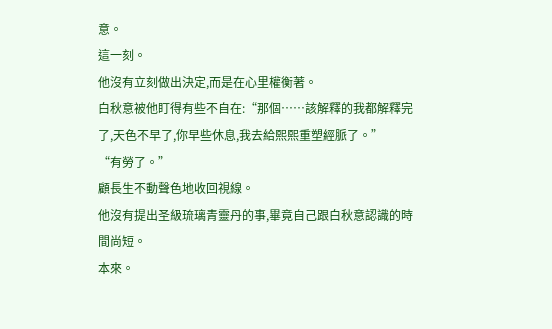意。
這一刻。
他沒有立刻做出決定,而是在心里權衡著。
白秋意被他盯得有些不自在:“那個……該解釋的我都解釋完了,天色不早了,你早些休息,我去給熙熙重塑經脈了。”
“有勞了。”
顧長生不動聲色地收回視線。
他沒有提出圣級琉璃青靈丹的事,畢竟自己跟白秋意認識的時間尚短。
本來。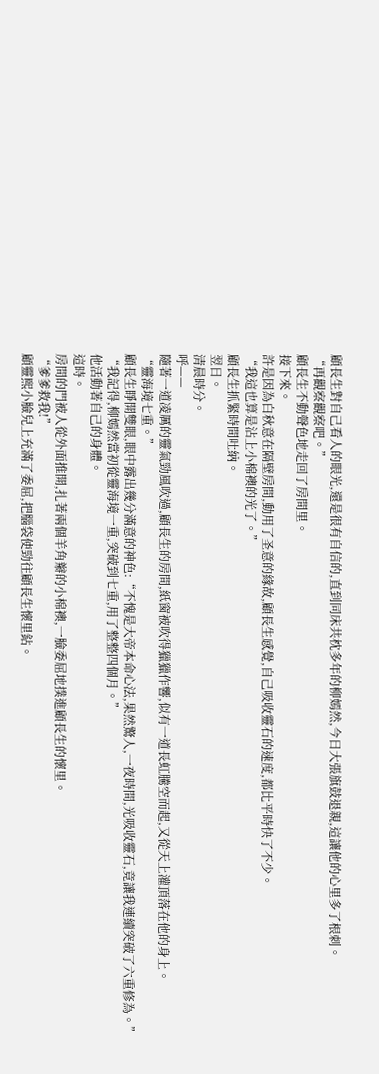顧長生對自己看人的眼光,還是很有自信的,直到同床共枕多年的柳嫣然,今日大張旗鼓退親,這讓他的心里多了根刺。
“再觀察觀察吧。”
顧長生不動聲色地走回了房間里。
接下來。
許是因為白秋意在隔壁房間,動用了圣意的緣故,顧長生感覺,自己吸收靈石的速度,都比平時快了不少。
“我這也算是沾上小棉襖的光了。”
顧長生抓緊時間吐納。
翌日。
清晨時分。
呼——
隨著一道凌厲的靈氣勁風吹過,顧長生的房間,紙窗被吹得獵獵作響,似有一道長虹騰空而起,又從天上灌頂落在他的身上。
“靈海境七重。”
顧長生睜開雙眼,眼中露出幾分滿意的神色:“不愧是大帝本命心法,果然驚人,一夜時間,光吸收靈石,竟讓我連續突破了六重修為。”
“我記得,柳嫣然當初從靈海境一重,突破到七重,用了整整四個月。”
他活動著自己的身體。
這時。
房間的門被人從外面推開,扎著兩個羊角辮的小棉襖,一臉委屈地撲進顧長生的懷里。
“爹爹救我!”
顧靈熙小臉兒上充滿了委屈,把腦袋使勁往顧長生懷里鉆。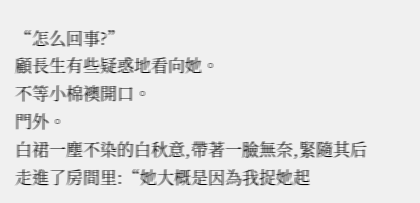“怎么回事?”
顧長生有些疑惑地看向她。
不等小棉襖開口。
門外。
白裙一塵不染的白秋意,帶著一臉無奈,緊隨其后走進了房間里:“她大概是因為我捉她起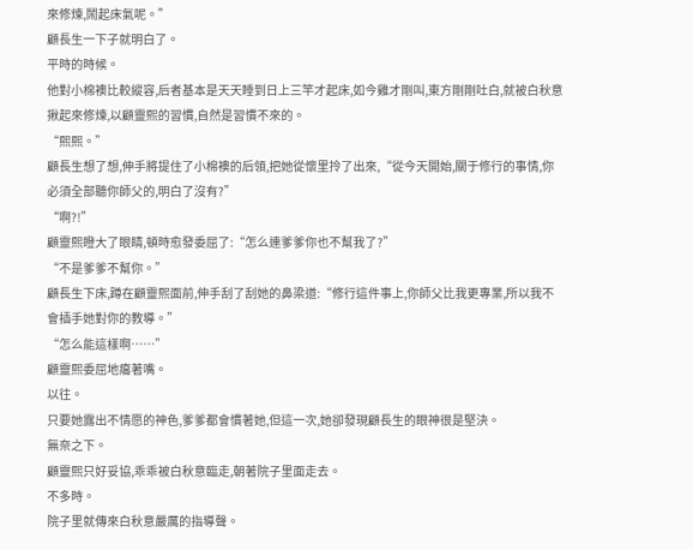來修煉,鬧起床氣呢。”
顧長生一下子就明白了。
平時的時候。
他對小棉襖比較縱容,后者基本是天天睡到日上三竿才起床,如今雞才剛叫,東方剛剛吐白,就被白秋意揪起來修煉,以顧靈熙的習慣,自然是習慣不來的。
“熙熙。”
顧長生想了想,伸手將提住了小棉襖的后領,把她從懷里拎了出來,“從今天開始,關于修行的事情,你必須全部聽你師父的,明白了沒有?”
“啊?!”
顧靈熙瞪大了眼睛,頓時愈發委屈了:“怎么連爹爹你也不幫我了?”
“不是爹爹不幫你。”
顧長生下床,蹲在顧靈熙面前,伸手刮了刮她的鼻梁道:“修行這件事上,你師父比我更專業,所以我不會插手她對你的教導。”
“怎么能這樣啊……”
顧靈熙委屈地癟著嘴。
以往。
只要她露出不情愿的神色,爹爹都會慣著她,但這一次,她卻發現顧長生的眼神很是堅決。
無奈之下。
顧靈熙只好妥協,乖乖被白秋意臨走,朝著院子里面走去。
不多時。
院子里就傳來白秋意嚴厲的指導聲。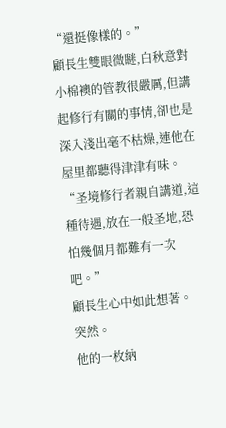“還挺像樣的。”
顧長生雙眼微瞇,白秋意對小棉襖的管教很嚴厲,但講起修行有關的事情,卻也是深入淺出毫不枯燥,連他在屋里都聽得津津有味。
“圣境修行者親自講道,這種待遇,放在一般圣地,恐怕幾個月都難有一次吧。”
顧長生心中如此想著。
突然。
他的一枚納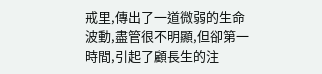戒里,傳出了一道微弱的生命波動,盡管很不明顯,但卻第一時間,引起了顧長生的注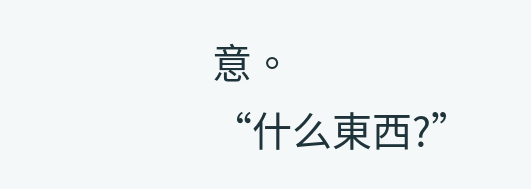意。
“什么東西?”